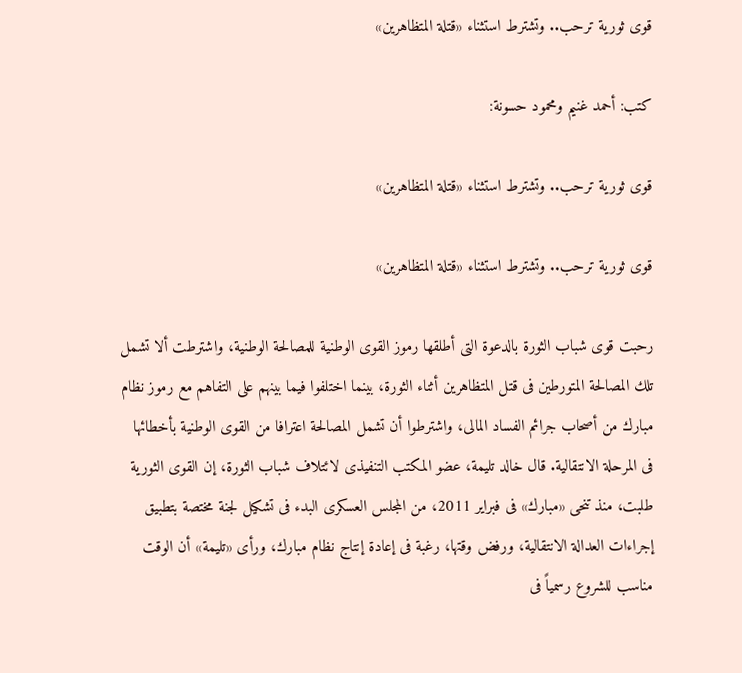قوى ثورية ترحب.. وتشترط استثناء «قتلة المتظاهرين»

كتب: أحمد غنيم ومحمود حسونة:

قوى ثورية ترحب.. وتشترط استثناء «قتلة المتظاهرين»

قوى ثورية ترحب.. وتشترط استثناء «قتلة المتظاهرين»

رحبت قوى شباب الثورة بالدعوة التى أطلقها رموز القوى الوطنية للمصالحة الوطنية، واشترطت ألا تشمل تلك المصالحة المتورطين فى قتل المتظاهرين أثناء الثورة، بينما اختلفوا فيما بينهم على التفاهم مع رموز نظام مبارك من أصحاب جرائم الفساد المالى، واشترطوا أن تشمل المصالحة اعترافا من القوى الوطنية بأخطائها فى المرحلة الانتقالية. قال خالد تليمة، عضو المكتب التنفيذى لائتلاف شباب الثورة، إن القوى الثورية طلبت، منذ تنحى «مبارك» فى فبراير 2011، من المجلس العسكرى البدء فى تشكيل لجنة مختصة بتطبيق إجراءات العدالة الانتقالية، ورفض وقتها، رغبة فى إعادة إنتاج نظام مبارك، ورأى «تليمة» أن الوقت مناسب للشروع رسمياً فى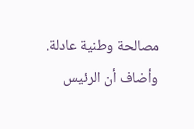مصالحة وطنية عادلة. وأضاف أن الرئيس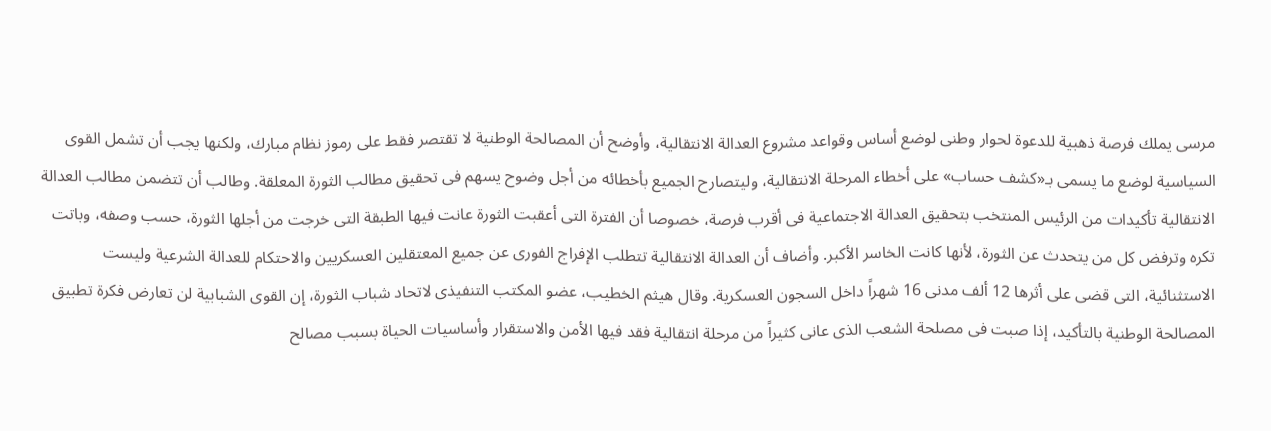مرسى يملك فرصة ذهبية للدعوة لحوار وطنى لوضع أساس وقواعد مشروع العدالة الانتقالية، وأوضح أن المصالحة الوطنية لا تقتصر فقط على رموز نظام مبارك، ولكنها يجب أن تشمل القوى السياسية لوضع ما يسمى بـ«كشف حساب» على أخطاء المرحلة الانتقالية، وليتصارح الجميع بأخطائه من أجل وضوح يسهم فى تحقيق مطالب الثورة المعلقة. وطالب أن تتضمن مطالب العدالة الانتقالية تأكيدات من الرئيس المنتخب بتحقيق العدالة الاجتماعية فى أقرب فرصة، خصوصا أن الفترة التى أعقبت الثورة عانت فيها الطبقة التى خرجت من أجلها الثورة، حسب وصفه، وباتت تكره وترفض كل من يتحدث عن الثورة، لأنها كانت الخاسر الأكبر. وأضاف أن العدالة الانتقالية تتطلب الإفراج الفورى عن جميع المعتقلين العسكريين والاحتكام للعدالة الشرعية وليست الاستثنائية، التى قضى على أثرها 12 ألف مدنى 16 شهراً داخل السجون العسكرية. وقال هيثم الخطيب، عضو المكتب التنفيذى لاتحاد شباب الثورة، إن القوى الشبابية لن تعارض فكرة تطبيق المصالحة الوطنية بالتأكيد، إذا صبت فى مصلحة الشعب الذى عانى كثيراً من مرحلة انتقالية فقد فيها الأمن والاستقرار وأساسيات الحياة بسبب مصالح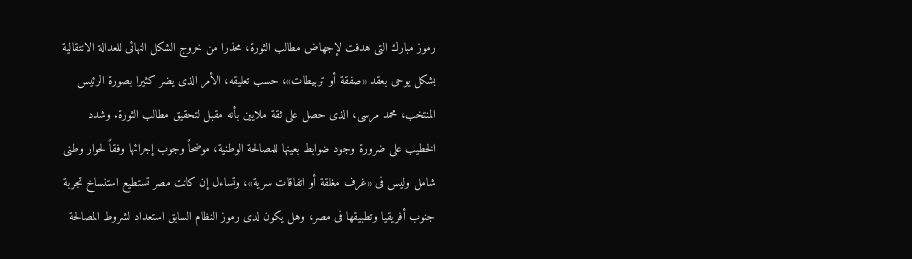رموز مبارك التى هدفت لإجهاض مطالب الثورة، محذرا من خروج الشكل النهائى للعدالة الانتقالية بشكل يوحى بعقد «صفقة أو تربيطات»، حسب تعليقه، الأمر الذى يضر كثيرا بصورة الرئيس المنتخب، محمد مرسى، الذى حصل على ثقة ملايين بأنه مقبل لتحقيق مطالب الثورة. وشدد الخطيب على ضرورة وجود ضوابط بعينها للمصالحة الوطنية، موضحاً وجوب إجرائها وفقاً لحوار وطنى شامل وليس فى «غرف مغلقة أو اتفاقات سرية»، وتساءل إن كانت مصر تستطيع استنساخ تجربة جنوب أفريقيا وتطبيقها فى مصر، وهل يكون لدى رموز النظام السابق استعداد لشروط المصالحة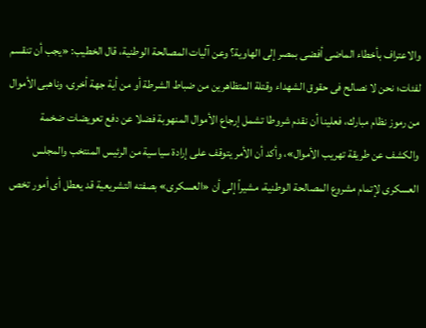والاعتراف بأخطاء الماضى أفضى بمصر إلى الهاوية؟ وعن آليات المصالحة الوطنية، قال الخطيب: «يجب أن تنقسم لفئات؛ نحن لا نصالح فى حقوق الشهداء وقتلة المتظاهرين من ضباط الشرطة أو من أية جهة أخرى، وناهبى الأموال من رموز نظام مبارك، فعلينا أن نقدم شروطا تشمل إرجاع الأموال المنهوبة فضلا عن دفع تعويضات ضخمة والكشف عن طريقة تهريب الأموال»، وأكد أن الأمر يتوقف على إرادة سياسية من الرئيس المنتخب والمجلس العسكرى لإتمام مشروع المصالحة الوطنية، مشيراً إلى أن «العسكرى» بصفته التشريعية قد يعطل أى أمور تخص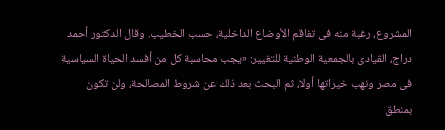المشروع، رغبة منه فى تفاقم الأوضاع الداخلية، حسب الخطيب. وقال الدكتور أحمد دراج، القيادى بالجمعية الوطنية للتغيير: «يجب محاسبة كل من أفسد الحياة السياسية فى مصر ونهب خيراتها أولا، ثم البحث بعد ذلك عن شروط المصالحة، ولن تكون بمنطق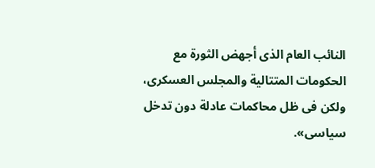النائب العام الذى أجهض الثورة مع الحكومات المتتالية والمجلس العسكرى، ولكن فى ظل محاكمات عادلة دون تدخل سياسى».